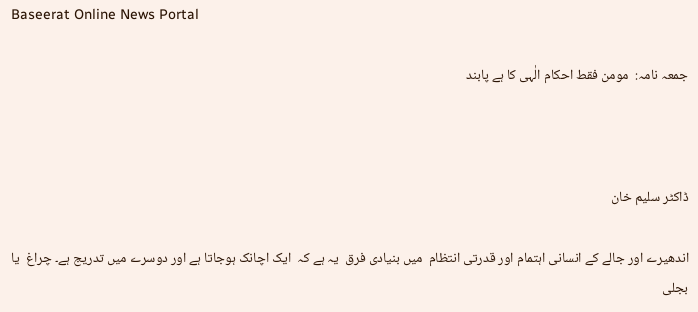Baseerat Online News Portal

جمعہ نامہ:  مومن فقط احکام الٰہی کا ہے پابند



ڈاکٹر سلیم خان

اندھیرے اور جالے کے انسانی اہتمام اور قدرتی انتظام  میں بنیادی فرق  یہ ہے کہ  ایک اچانک ہوجاتا ہے اور دوسرے میں تدریج ہے۔ چراغ  یا بجلی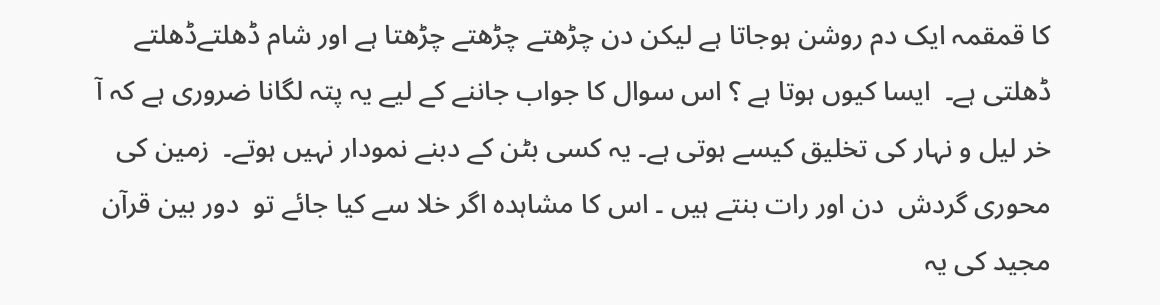کا قمقمہ ایک دم روشن ہوجاتا ہے لیکن دن چڑھتے چڑھتے چڑھتا ہے اور شام ڈھلتےڈھلتے ڈھلتی ہے۔  ایسا کیوں ہوتا ہے ؟ اس سوال کا جواب جاننے کے لیے یہ پتہ لگانا ضروری ہے کہ آ  خر لیل و نہار کی تخلیق کیسے ہوتی ہے۔ یہ کسی بٹن کے دبنے نمودار نہیں ہوتے۔  زمین کی محوری گردش  دن اور رات بنتے ہیں ۔ اس کا مشاہدہ اگر خلا سے کیا جائے تو  دور بین قرآن مجید کی یہ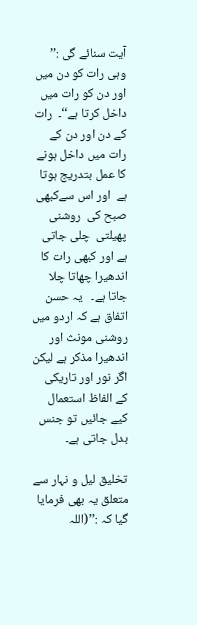آیت سنائے گی :’’  وہی رات کو دن میں اور دن کو رات میں داخل کرتا ہے‘‘۔  رات کے دن اور دن کے رات میں داخل ہونے کا عمل بتدریج ہوتا ہے  اور اس سےکبھی صبح کی  روشنی  پھیلتی  چلی جاتی ہے اور کبھی رات کا اندھیرا چھاتا چلا  جاتا ہے۔   یہ حسن اتفاق ہے کہ اردو میں روشنی مونث اور اندھیرا مذکر ہے لیکن اگر نور اور تاریکی کے الفاظ استعمال کیے جائیں تو جنس بدل جاتی ہے۔

تخلیق لیل و نہار سے متعلق یہ بھی فرمایا گیا کہ :’’(اللہ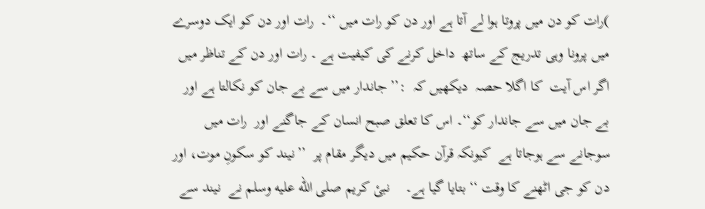)رات کو دن میں پروتا ہوا لے آتا ہے اور دن کو رات میں ‘‘۔  رات اور دن کو ایک دوسرے میں پرونا وہی تدریج کے ساتھ  داخل کرنے کی کیفیت ہے ۔ رات اور دن کے تناظر میں اگر اس آیت  کا اگلا حصہ  دیکھیں کہ  :’’ جاندار میں سے بے جان کو نکالتا ہے اور بے جان میں سے جاندار کو‘‘۔ اس کا تعلق صبح انسان کے جاگنے اور  رات میں سوجانے سے ہوجاتا ہے  کیونکہ قرآن حکیم میں دیگر مقام پر  ’’نیند کو سکونِ موت، اور دن کو جی اٹھنے کا وقت ‘‘ بتایا گیا ہے۔    نبیٔ کریم صلى الله عليه وسلم نے  نیند سے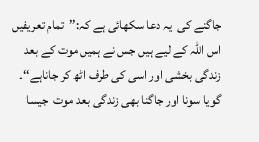جاگنے کی  یہ دعا سکھائی ہے کہ:’’تمام تعریفیں اس اللہ کے لیے ہیں جس نے ہمیں موت کے بعد زندگی بخشی اور اسی کی طرف اٹھ کر جاناہے‘‘۔  گویا سونا اور جاگنا بھی زندگی بعد موت  جیسا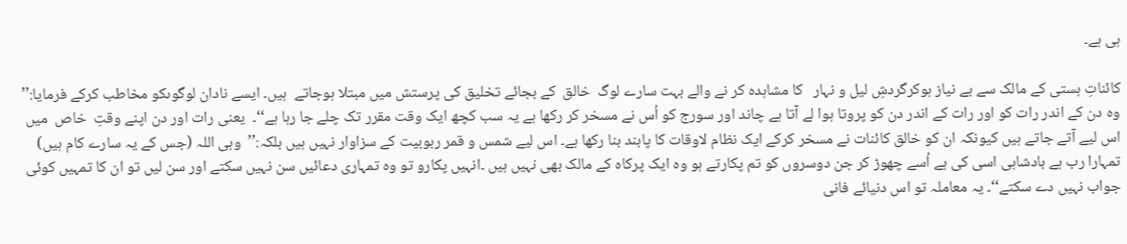ہی ہے۔

کائناتِ ہستی کے مالک سے بے نیاز ہوکرگردشِ لیل و نہار   کا مشاہدہ کر نے والے بہت سارے لوگ  خالق  کے بجائے تخلیق کی پرستش میں مبتلا ہوجاتے  ہیں۔ ایسے نادان لوگوںکو مخاطب کرکے فرمایا:’’  وہ دن کے اندر رات کو اور رات کے اندر دن کو پروتا ہوا لے آتا ہے چاند اور سورج کو اُس نے مسخر کر رکھا ہے یہ سب کچھ ایک وقت مقرر تک چلے جا رہا ہے‘‘۔  یعنی رات اور دن اپنے وقتِ  خاص  میں اس لیے آتے جاتے ہیں کیونکہ ان کو خالق کائنات نے مسخر کرکے ایک نظام لاوقات کا پابند بنا رکھا ہے۔ اس لیے شمس و قمر ربوبیت کے سزاوار نہیں ہیں بلکہ:’’  وہی اللہ (جس کے یہ سارے کام ہیں) تمہارا رب ہے بادشاہی اسی کی ہے اُسے چھوڑ کر جن دوسروں کو تم پکارتے ہو وہ ایک پرکاہ کے مالک بھی نہیں ہیں ۔انہیں پکارو تو وہ تمہاری دعائیں سن نہیں سکتے اور سن لیں تو ان کا تمہیں کوئی جواب نہیں دے سکتے‘‘۔ یہ معاملہ تو اس دنیائے فانی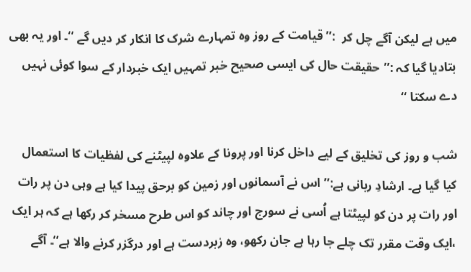میں ہے لیکن آگے چل کر  :’’ قیامت کے روز وہ تمہارے شرک کا انکار کر دیں گے ‘‘۔ اور یہ بھی بتادیا گیا کہ :’’حقیقت حال کی ایسی صحیح خبر تمہیں ایک خبردار کے سوا کوئی نہیں دے سکتا ‘‘

شب و روز کی تخلیق کے لیے داخل کرنا اور پرونا کے علاوہ لپیٹنے کی لفظیات کا استعمال  کیا گیا ہے۔ ارشادِ ربانی ہے:’’ اس نے آسمانوں اور زمین کو برحق پیدا کیا ہے وہی دن پر رات اور رات پر دن کو لپیٹتا ہے اُسی نے سورج اور چاند کو اس طرح مسخر کر رکھا ہے کہ ہر ایک ،ایک وقت مقرر تک چلے جا رہا ہے جان رکھو، وہ زبردست ہے اور درگزر کرنے والا ہے‘‘۔ آگے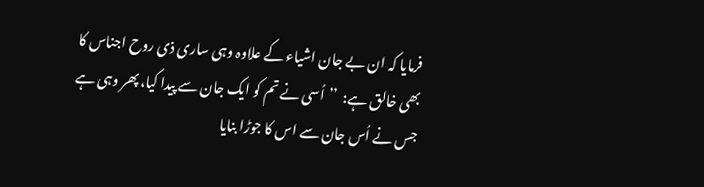فرمایا کہ ان بے جان اشیاء کے علاوہ وہی ساری ذی روح اجناس کا بھی خالق ہے:  ’’اُسی نے تم کو ایک جان سے پیدا کیا، پھر وہی ہے جس نے اُس جان سے اس کا جوڑا بنایا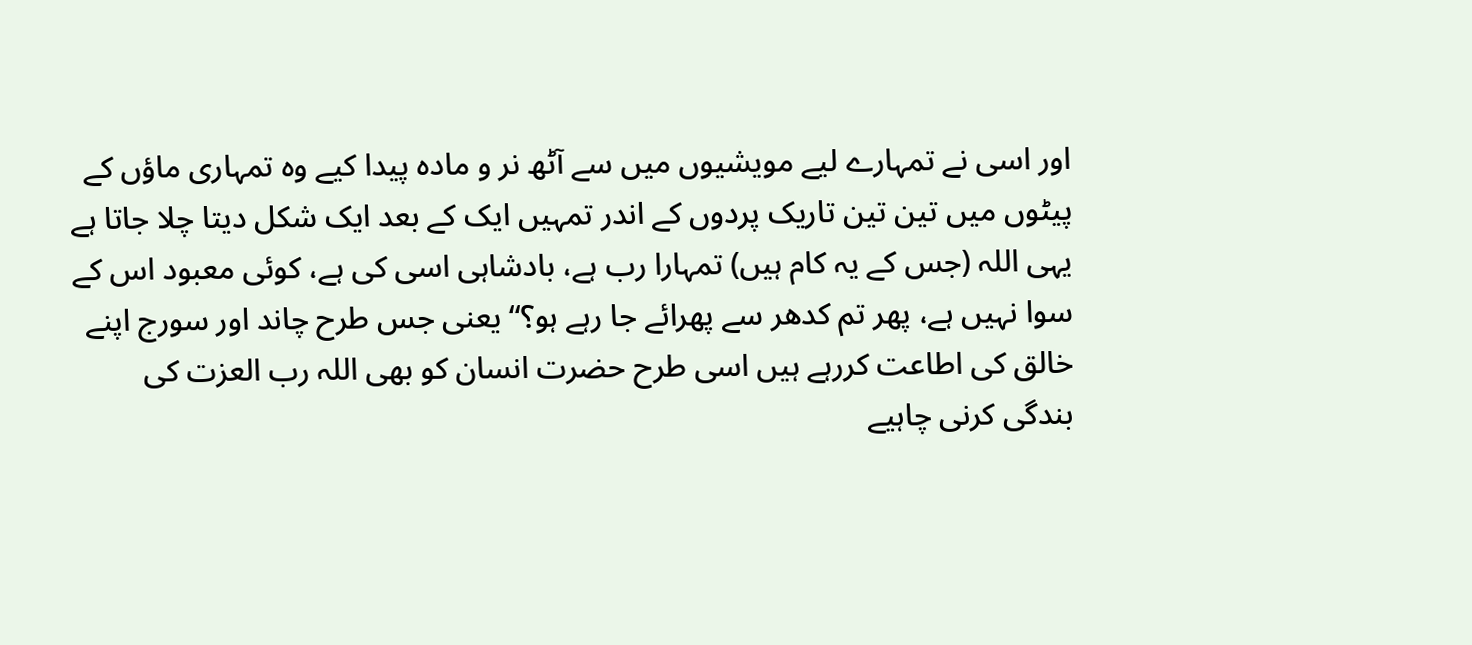اور اسی نے تمہارے لیے مویشیوں میں سے آٹھ نر و مادہ پیدا کیے وہ تمہاری ماؤں کے پیٹوں میں تین تین تاریک پردوں کے اندر تمہیں ایک کے بعد ایک شکل دیتا چلا جاتا ہے یہی اللہ (جس کے یہ کام ہیں) تمہارا رب ہے، بادشاہی اسی کی ہے، کوئی معبود اس کے سوا نہیں ہے، پھر تم کدھر سے پھرائے جا رہے ہو؟‘‘ یعنی جس طرح چاند اور سورج اپنے خالق کی اطاعت کررہے ہیں اسی طرح حضرت انسان کو بھی اللہ رب العزت کی بندگی کرنی چاہیے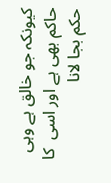کیونکہ جو خالق ہے وہی حاکم بھی ہے اور اسی  کا حکم بجا لانا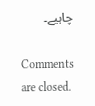چاہیے۔

Comments are closed.